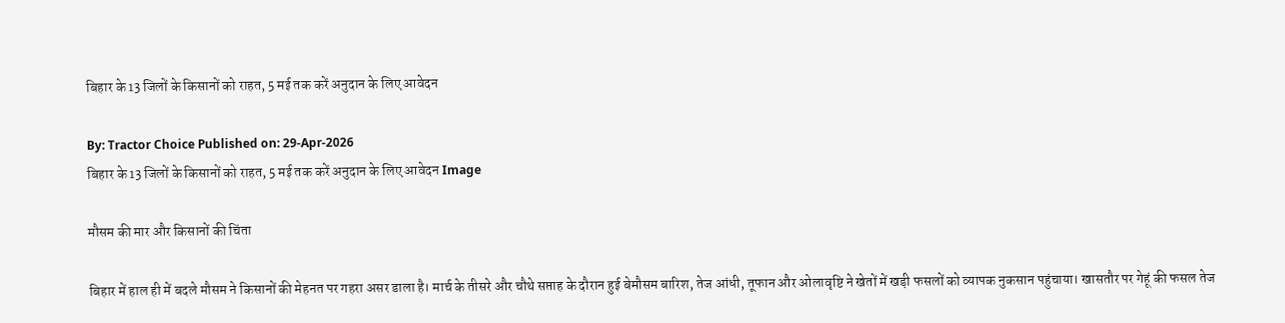बिहार के 13 जिलों के किसानों को राहत, 5 मई तक करें अनुदान के लिए आवेदन

By: Tractor Choice Published on: 29-Apr-2026
बिहार के 13 जिलों के किसानों को राहत, 5 मई तक करें अनुदान के लिए आवेदन Image

मौसम की मार और किसानों की चिंता

बिहार में हाल ही में बदले मौसम ने किसानों की मेहनत पर गहरा असर डाला है। मार्च के तीसरे और चौथे सप्ताह के दौरान हुई बेमौसम बारिश, तेज आंधी, तूफान और ओलावृष्टि ने खेतों में खड़ी फसलों को व्यापक नुकसान पहुंचाया। खासतौर पर गेहूं की फसल तेज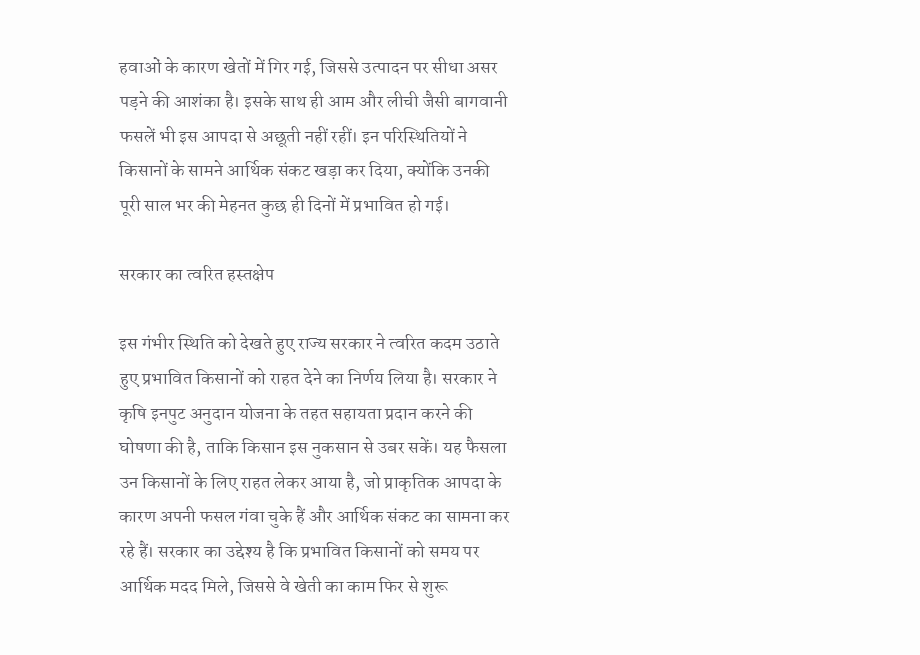हवाओं के कारण खेतों में गिर गई, जिससे उत्पादन पर सीधा असर पड़ने की आशंका है। इसके साथ ही आम और लीची जैसी बागवानी फसलें भी इस आपदा से अछूती नहीं रहीं। इन परिस्थितियों ने किसानों के सामने आर्थिक संकट खड़ा कर दिया, क्योंकि उनकी पूरी साल भर की मेहनत कुछ ही दिनों में प्रभावित हो गई।

सरकार का त्वरित हस्तक्षेप

इस गंभीर स्थिति को देखते हुए राज्य सरकार ने त्वरित कदम उठाते हुए प्रभावित किसानों को राहत देने का निर्णय लिया है। सरकार ने कृषि इनपुट अनुदान योजना के तहत सहायता प्रदान करने की घोषणा की है, ताकि किसान इस नुकसान से उबर सकें। यह फैसला उन किसानों के लिए राहत लेकर आया है, जो प्राकृतिक आपदा के कारण अपनी फसल गंवा चुके हैं और आर्थिक संकट का सामना कर रहे हैं। सरकार का उद्देश्य है कि प्रभावित किसानों को समय पर आर्थिक मदद मिले, जिससे वे खेती का काम फिर से शुरू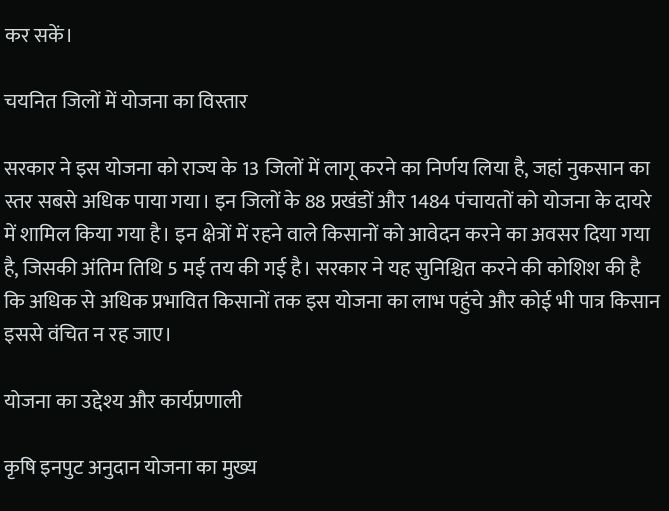कर सकें।

चयनित जिलों में योजना का विस्तार

सरकार ने इस योजना को राज्य के 13 जिलों में लागू करने का निर्णय लिया है, जहां नुकसान का स्तर सबसे अधिक पाया गया। इन जिलों के 88 प्रखंडों और 1484 पंचायतों को योजना के दायरे में शामिल किया गया है। इन क्षेत्रों में रहने वाले किसानों को आवेदन करने का अवसर दिया गया है, जिसकी अंतिम तिथि 5 मई तय की गई है। सरकार ने यह सुनिश्चित करने की कोशिश की है कि अधिक से अधिक प्रभावित किसानों तक इस योजना का लाभ पहुंचे और कोई भी पात्र किसान इससे वंचित न रह जाए।

योजना का उद्देश्य और कार्यप्रणाली

कृषि इनपुट अनुदान योजना का मुख्य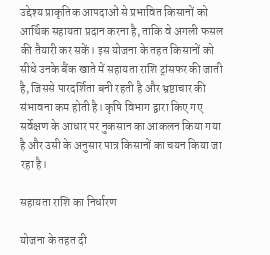उद्देश्य प्राकृतिक आपदाओं से प्रभावित किसानों को आर्थिक सहायता प्रदान करना है, ताकि वे अगली फसल की तैयारी कर सकें। इस योजना के तहत किसानों को सीधे उनके बैंक खाते में सहायता राशि ट्रांसफर की जाती है, जिससे पारदर्शिता बनी रहती है और भ्रष्टाचार की संभावना कम होती है। कृषि विभाग द्वारा किए गए सर्वेक्षण के आधार पर नुकसान का आकलन किया गया है और उसी के अनुसार पात्र किसानों का चयन किया जा रहा है।

सहायता राशि का निर्धारण

योजना के तहत दी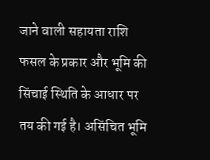जाने वाली सहायता राशि फसल के प्रकार और भूमि की सिंचाई स्थिति के आधार पर तय की गई है। असिंचित भूमि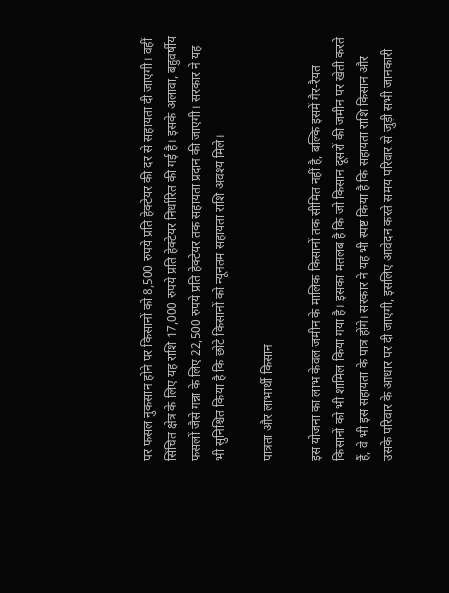पर फसल नुकसान होने पर किसानों को 8,500 रुपये प्रति हेक्टेयर की दर से सहायता दी जाएगी। वहीं सिंचित क्षेत्र के लिए यह राशि 17,000 रुपये प्रति हेक्टेयर निर्धारित की गई है। इसके अलावा, बहुवर्षीय फसलों जैसे गन्ना के लिए 22,500 रुपये प्रति हेक्टेयर तक सहायता प्रदान की जाएगी। सरकार ने यह भी सुनिश्चित किया है कि छोटे किसानों को न्यूनतम सहायता राशि अवश्य मिले।

पात्रता और लाभार्थी किसान

इस योजना का लाभ केवल जमीन के मालिक किसानों तक सीमित नहीं है, बल्कि इसमें गैर-रैयत किसानों को भी शामिल किया गया है। इसका मतलब है कि जो किसान दूसरों की जमीन पर खेती करते हैं, वे भी इस सहायता के पात्र होंगे। सरकार ने यह भी स्पष्ट किया है कि सहायता राशि किसान और उसके परिवार के आधार पर दी जाएगी, इसलिए आवेदन करते समय परिवार से जुड़ी सभी जानकारी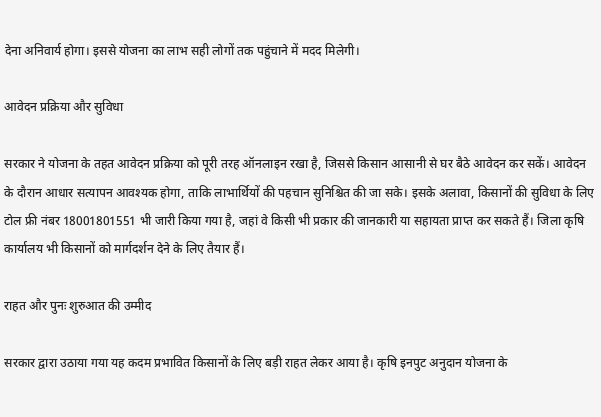देना अनिवार्य होगा। इससे योजना का लाभ सही लोगों तक पहुंचाने में मदद मिलेगी।

आवेदन प्रक्रिया और सुविधा

सरकार ने योजना के तहत आवेदन प्रक्रिया को पूरी तरह ऑनलाइन रखा है, जिससे किसान आसानी से घर बैठे आवेदन कर सकें। आवेदन के दौरान आधार सत्यापन आवश्यक होगा, ताकि लाभार्थियों की पहचान सुनिश्चित की जा सके। इसके अलावा, किसानों की सुविधा के लिए टोल फ्री नंबर 18001801551 भी जारी किया गया है, जहां वे किसी भी प्रकार की जानकारी या सहायता प्राप्त कर सकते हैं। जिला कृषि कार्यालय भी किसानों को मार्गदर्शन देने के लिए तैयार हैं।

राहत और पुनः शुरुआत की उम्मीद

सरकार द्वारा उठाया गया यह कदम प्रभावित किसानों के लिए बड़ी राहत लेकर आया है। कृषि इनपुट अनुदान योजना के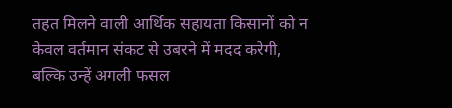तहत मिलने वाली आर्थिक सहायता किसानों को न केवल वर्तमान संकट से उबरने में मदद करेगी, बल्कि उन्हें अगली फसल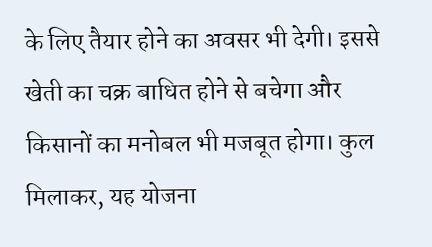के लिए तैयार होने का अवसर भी देगी। इससे खेती का चक्र बाधित होने से बचेगा और किसानों का मनोबल भी मजबूत होगा। कुल मिलाकर, यह योजना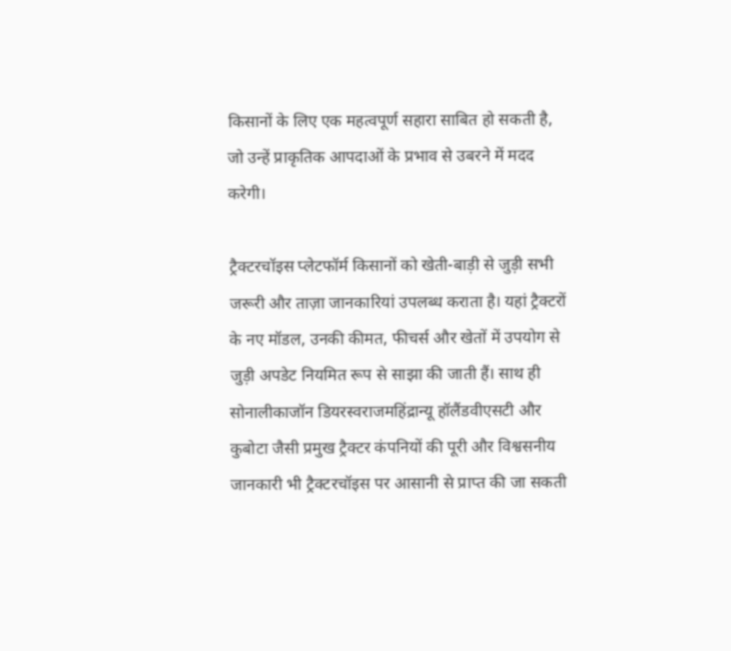किसानों के लिए एक महत्वपूर्ण सहारा साबित हो सकती है, जो उन्हें प्राकृतिक आपदाओं के प्रभाव से उबरने में मदद करेगी।

ट्रैक्टरचॉइस प्लेटफॉर्म किसानों को खेती-बाड़ी से जुड़ी सभी जरूरी और ताज़ा जानकारियां उपलब्ध कराता है। यहां ट्रैक्टरों के नए मॉडल, उनकी कीमत, फीचर्स और खेतों में उपयोग से जुड़ी अपडेट नियमित रूप से साझा की जाती हैं। साथ ही सोनालीकाजॉन डियरस्वराजमहिंद्रान्यू हॉलैंडवीएसटी और कुबोटा जैसी प्रमुख ट्रैक्टर कंपनियों की पूरी और विश्वसनीय जानकारी भी ट्रैक्टरचॉइस पर आसानी से प्राप्त की जा सकती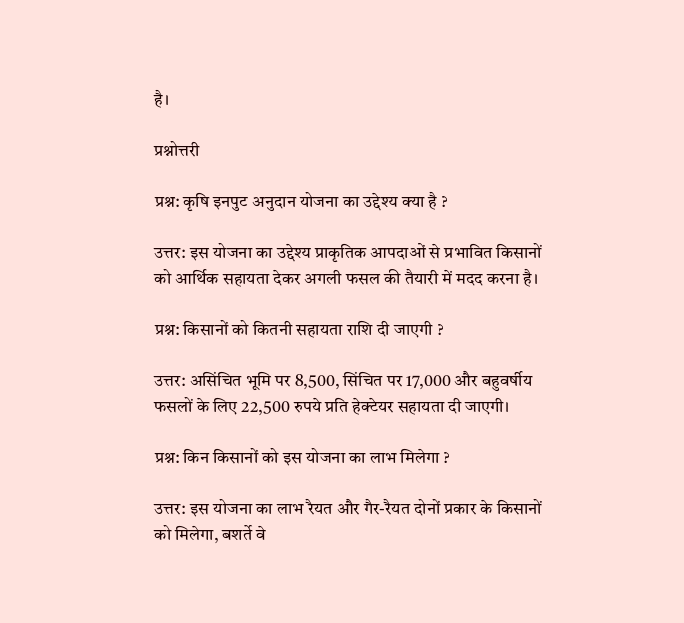है।

प्रश्नोत्तरी

प्रश्न: कृषि इनपुट अनुदान योजना का उद्देश्य क्या है ?

उत्तर: इस योजना का उद्देश्य प्राकृतिक आपदाओं से प्रभावित किसानों को आर्थिक सहायता देकर अगली फसल की तैयारी में मदद करना है।

प्रश्न: किसानों को कितनी सहायता राशि दी जाएगी ?

उत्तर: असिंचित भूमि पर 8,500, सिंचित पर 17,000 और बहुवर्षीय फसलों के लिए 22,500 रुपये प्रति हेक्टेयर सहायता दी जाएगी।

प्रश्न: किन किसानों को इस योजना का लाभ मिलेगा ?

उत्तर: इस योजना का लाभ रैयत और गैर-रैयत दोनों प्रकार के किसानों को मिलेगा, बशर्ते वे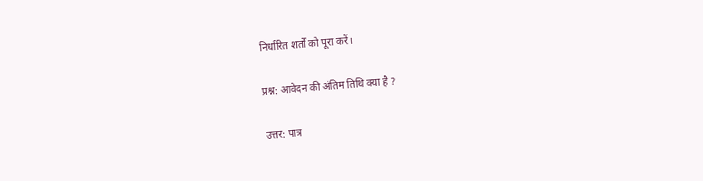निर्धारित शर्तों को पूरा करें।

प्रश्न: आवेदन की अंतिम तिथि क्या है ?

उत्तर: पात्र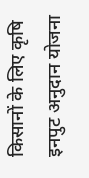किसानों के लिए कृषि इनपुट अनुदान योजना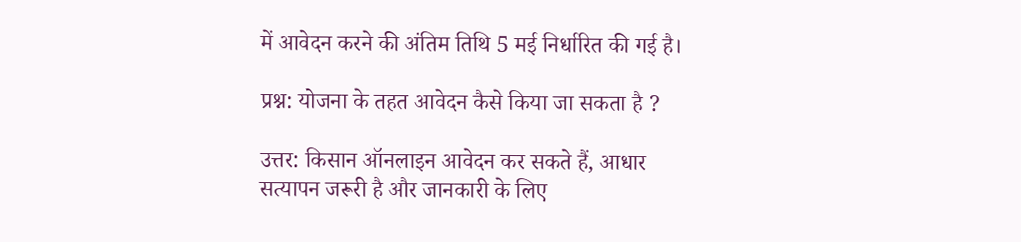में आवेदन करने की अंतिम तिथि 5 मई निर्धारित की गई है।

प्रश्न: योजना के तहत आवेदन कैसे किया जा सकता है ?

उत्तर: किसान ऑनलाइन आवेदन कर सकते हैं, आधार सत्यापन जरूरी है और जानकारी के लिए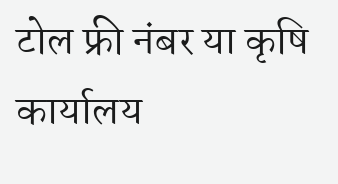टोल फ्री नंबर या कृषि कार्यालय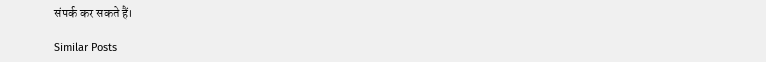संपर्क कर सकते हैं।

Similar Posts